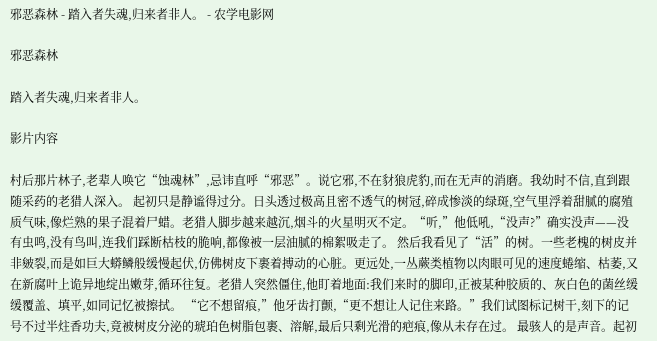邪恶森林 - 踏入者失魂,归来者非人。 - 农学电影网

邪恶森林

踏入者失魂,归来者非人。

影片内容

村后那片林子,老辈人唤它“蚀魂林”,忌讳直呼“邪恶”。说它邪,不在豺狼虎豹,而在无声的消磨。我幼时不信,直到跟随采药的老猎人深入。 起初只是静谧得过分。日头透过极高且密不透气的树冠,碎成惨淡的绿斑,空气里浮着甜腻的腐殖质气味,像烂熟的果子混着尸蜡。老猎人脚步越来越沉,烟斗的火星明灭不定。“听,”他低吼,“没声?”确实没声——没有虫鸣,没有鸟叫,连我们踩断枯枝的脆响,都像被一层油腻的棉絮吸走了。 然后我看见了“活”的树。一些老槐的树皮并非皴裂,而是如巨大蟒鳞般缓慢起伏,仿佛树皮下裹着搏动的心脏。更远处,一丛蕨类植物以肉眼可见的速度蜷缩、枯萎,又在新腐叶上诡异地绽出嫩芽,循环往复。老猎人突然僵住,他盯着地面:我们来时的脚印,正被某种胶质的、灰白色的菌丝缓缓覆盖、填平,如同记忆被擦拭。 “它不想留痕,”他牙齿打颤,“更不想让人记住来路。”我们试图标记树干,刻下的记号不过半炷香功夫,竟被树皮分泌的琥珀色树脂包裹、溶解,最后只剩光滑的疤痕,像从未存在过。 最骇人的是声音。起初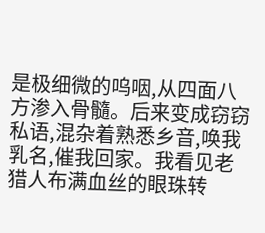是极细微的呜咽,从四面八方渗入骨髓。后来变成窃窃私语,混杂着熟悉乡音,唤我乳名,催我回家。我看见老猎人布满血丝的眼珠转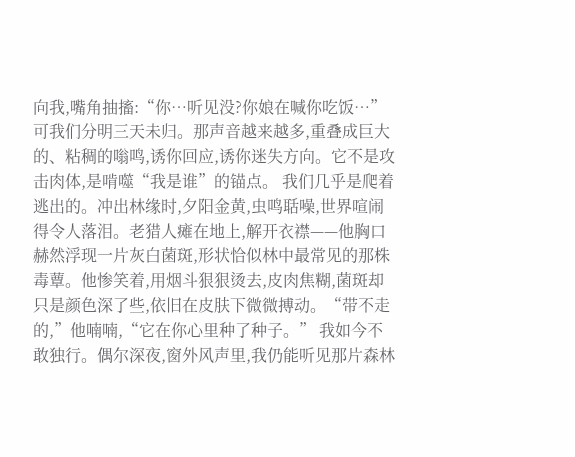向我,嘴角抽搐:“你…听见没?你娘在喊你吃饭…”可我们分明三天未归。那声音越来越多,重叠成巨大的、粘稠的嗡鸣,诱你回应,诱你迷失方向。它不是攻击肉体,是啃噬“我是谁”的锚点。 我们几乎是爬着逃出的。冲出林缘时,夕阳金黄,虫鸣聒噪,世界喧闹得令人落泪。老猎人瘫在地上,解开衣襟——他胸口赫然浮现一片灰白菌斑,形状恰似林中最常见的那株毒蕈。他惨笑着,用烟斗狠狠烫去,皮肉焦糊,菌斑却只是颜色深了些,依旧在皮肤下微微搏动。“带不走的,”他喃喃,“它在你心里种了种子。” 我如今不敢独行。偶尔深夜,窗外风声里,我仍能听见那片森林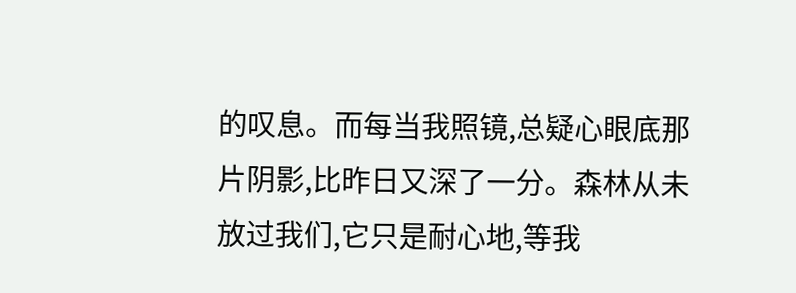的叹息。而每当我照镜,总疑心眼底那片阴影,比昨日又深了一分。森林从未放过我们,它只是耐心地,等我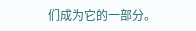们成为它的一部分。